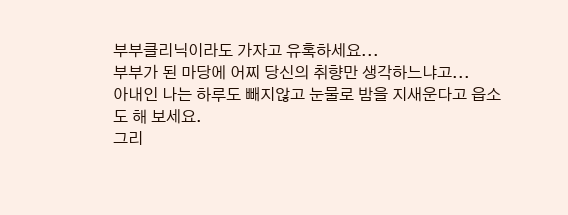부부클리닉이라도 가자고 유혹하세요...
부부가 된 마당에 어찌 당신의 취향만 생각하느냐고...
아내인 나는 하루도 빼지않고 눈물로 밤을 지새운다고 읍소도 해 보세요.
그리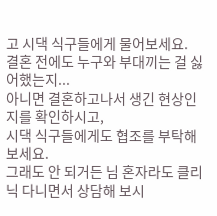고 시댁 식구들에게 물어보세요.
결혼 전에도 누구와 부대끼는 걸 싫어했는지...
아니면 결혼하고나서 생긴 현상인지를 확인하시고,
시댁 식구들에게도 협조를 부탁해 보세요.
그래도 안 되거든 님 혼자라도 클리닉 다니면서 상담해 보시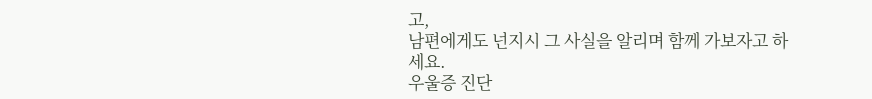고,
남편에게도 넌지시 그 사실을 알리며 함께 가보자고 하세요.
우울증 진단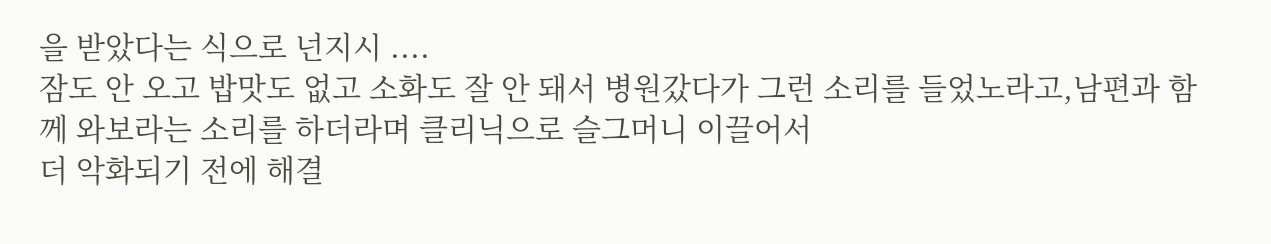을 받았다는 식으로 넌지시 ....
잠도 안 오고 밥맛도 없고 소화도 잘 안 돼서 병원갔다가 그런 소리를 들었노라고,남편과 함께 와보라는 소리를 하더라며 클리닉으로 슬그머니 이끌어서
더 악화되기 전에 해결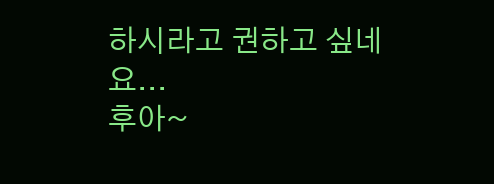하시라고 권하고 싶네요...
후아~